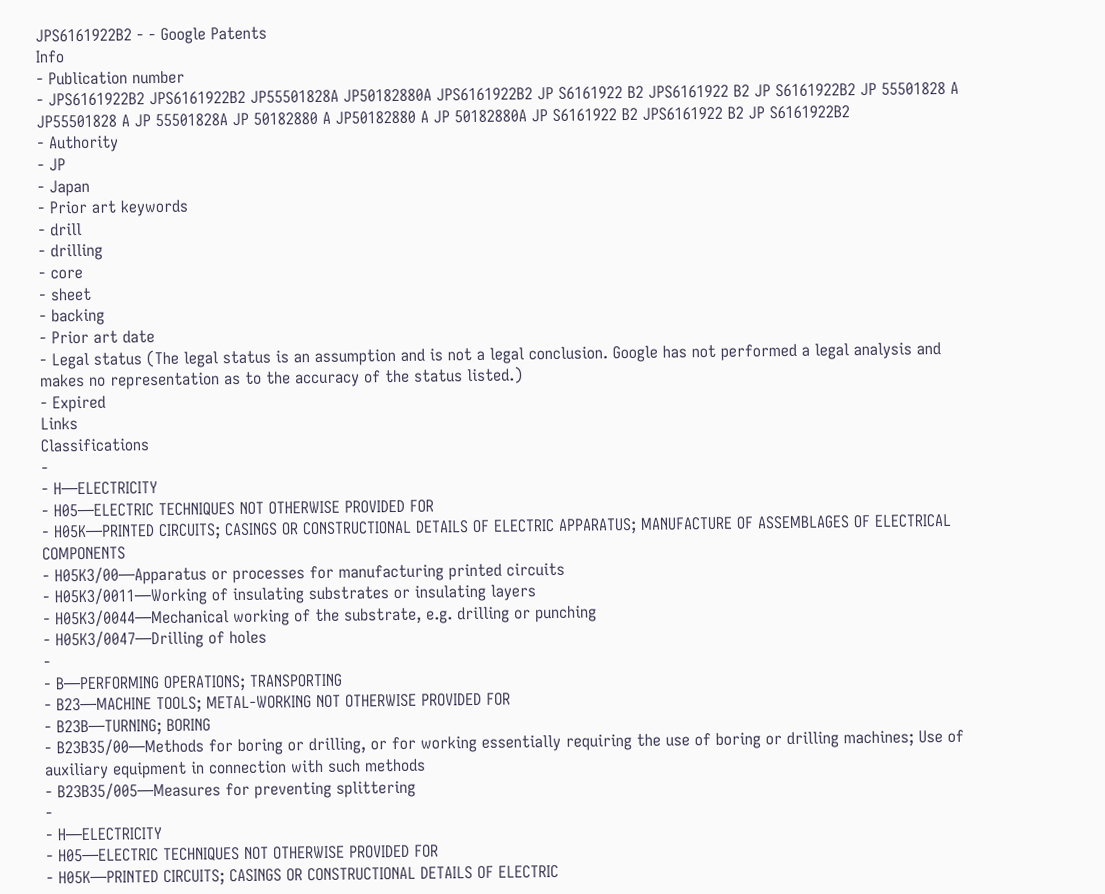JPS6161922B2 - - Google Patents
Info
- Publication number
- JPS6161922B2 JPS6161922B2 JP55501828A JP50182880A JPS6161922B2 JP S6161922 B2 JPS6161922 B2 JP S6161922B2 JP 55501828 A JP55501828 A JP 55501828A JP 50182880 A JP50182880 A JP 50182880A JP S6161922 B2 JPS6161922 B2 JP S6161922B2
- Authority
- JP
- Japan
- Prior art keywords
- drill
- drilling
- core
- sheet
- backing
- Prior art date
- Legal status (The legal status is an assumption and is not a legal conclusion. Google has not performed a legal analysis and makes no representation as to the accuracy of the status listed.)
- Expired
Links
Classifications
-
- H—ELECTRICITY
- H05—ELECTRIC TECHNIQUES NOT OTHERWISE PROVIDED FOR
- H05K—PRINTED CIRCUITS; CASINGS OR CONSTRUCTIONAL DETAILS OF ELECTRIC APPARATUS; MANUFACTURE OF ASSEMBLAGES OF ELECTRICAL COMPONENTS
- H05K3/00—Apparatus or processes for manufacturing printed circuits
- H05K3/0011—Working of insulating substrates or insulating layers
- H05K3/0044—Mechanical working of the substrate, e.g. drilling or punching
- H05K3/0047—Drilling of holes
-
- B—PERFORMING OPERATIONS; TRANSPORTING
- B23—MACHINE TOOLS; METAL-WORKING NOT OTHERWISE PROVIDED FOR
- B23B—TURNING; BORING
- B23B35/00—Methods for boring or drilling, or for working essentially requiring the use of boring or drilling machines; Use of auxiliary equipment in connection with such methods
- B23B35/005—Measures for preventing splittering
-
- H—ELECTRICITY
- H05—ELECTRIC TECHNIQUES NOT OTHERWISE PROVIDED FOR
- H05K—PRINTED CIRCUITS; CASINGS OR CONSTRUCTIONAL DETAILS OF ELECTRIC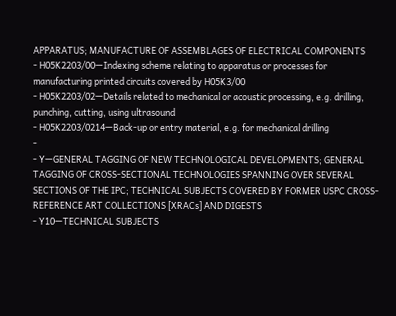APPARATUS; MANUFACTURE OF ASSEMBLAGES OF ELECTRICAL COMPONENTS
- H05K2203/00—Indexing scheme relating to apparatus or processes for manufacturing printed circuits covered by H05K3/00
- H05K2203/02—Details related to mechanical or acoustic processing, e.g. drilling, punching, cutting, using ultrasound
- H05K2203/0214—Back-up or entry material, e.g. for mechanical drilling
-
- Y—GENERAL TAGGING OF NEW TECHNOLOGICAL DEVELOPMENTS; GENERAL TAGGING OF CROSS-SECTIONAL TECHNOLOGIES SPANNING OVER SEVERAL SECTIONS OF THE IPC; TECHNICAL SUBJECTS COVERED BY FORMER USPC CROSS-REFERENCE ART COLLECTIONS [XRACs] AND DIGESTS
- Y10—TECHNICAL SUBJECTS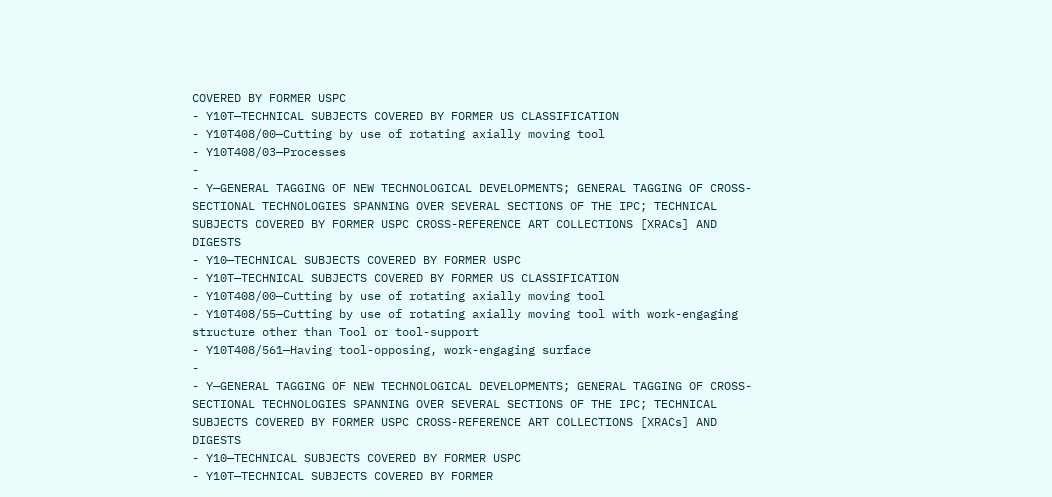COVERED BY FORMER USPC
- Y10T—TECHNICAL SUBJECTS COVERED BY FORMER US CLASSIFICATION
- Y10T408/00—Cutting by use of rotating axially moving tool
- Y10T408/03—Processes
-
- Y—GENERAL TAGGING OF NEW TECHNOLOGICAL DEVELOPMENTS; GENERAL TAGGING OF CROSS-SECTIONAL TECHNOLOGIES SPANNING OVER SEVERAL SECTIONS OF THE IPC; TECHNICAL SUBJECTS COVERED BY FORMER USPC CROSS-REFERENCE ART COLLECTIONS [XRACs] AND DIGESTS
- Y10—TECHNICAL SUBJECTS COVERED BY FORMER USPC
- Y10T—TECHNICAL SUBJECTS COVERED BY FORMER US CLASSIFICATION
- Y10T408/00—Cutting by use of rotating axially moving tool
- Y10T408/55—Cutting by use of rotating axially moving tool with work-engaging structure other than Tool or tool-support
- Y10T408/561—Having tool-opposing, work-engaging surface
-
- Y—GENERAL TAGGING OF NEW TECHNOLOGICAL DEVELOPMENTS; GENERAL TAGGING OF CROSS-SECTIONAL TECHNOLOGIES SPANNING OVER SEVERAL SECTIONS OF THE IPC; TECHNICAL SUBJECTS COVERED BY FORMER USPC CROSS-REFERENCE ART COLLECTIONS [XRACs] AND DIGESTS
- Y10—TECHNICAL SUBJECTS COVERED BY FORMER USPC
- Y10T—TECHNICAL SUBJECTS COVERED BY FORMER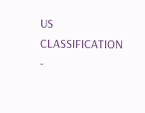US CLASSIFICATION
-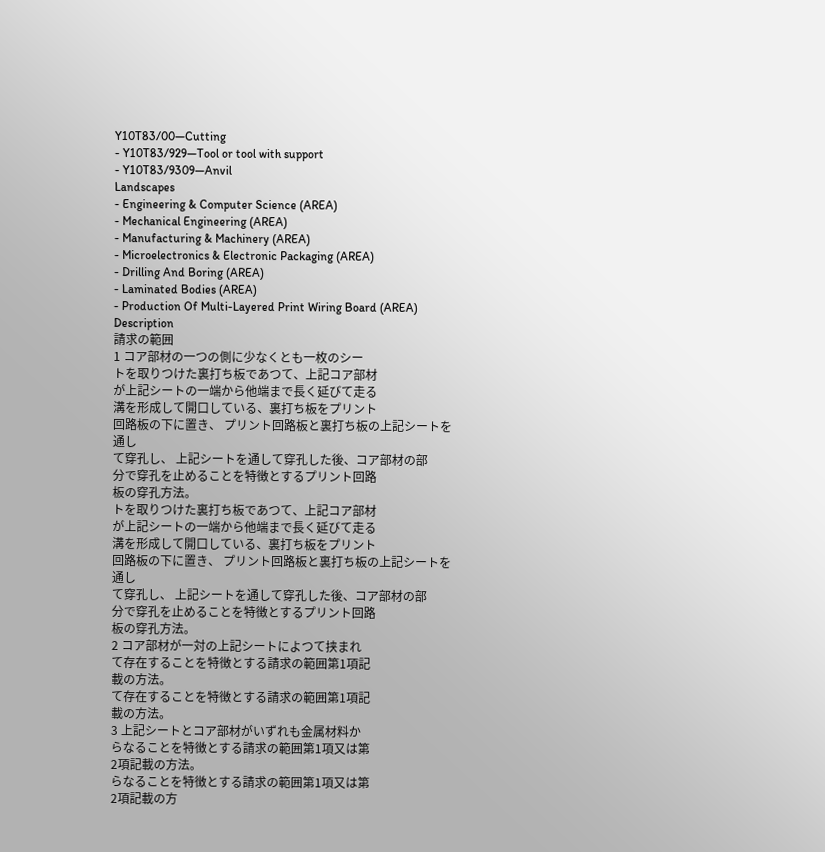Y10T83/00—Cutting
- Y10T83/929—Tool or tool with support
- Y10T83/9309—Anvil
Landscapes
- Engineering & Computer Science (AREA)
- Mechanical Engineering (AREA)
- Manufacturing & Machinery (AREA)
- Microelectronics & Electronic Packaging (AREA)
- Drilling And Boring (AREA)
- Laminated Bodies (AREA)
- Production Of Multi-Layered Print Wiring Board (AREA)
Description
請求の範囲
1 コア部材の一つの側に少なくとも一枚のシー
トを取りつけた裏打ち板であつて、上記コア部材
が上記シートの一端から他端まで長く延びて走る
溝を形成して開口している、裏打ち板をプリント
回路板の下に置き、 プリント回路板と裏打ち板の上記シートを通し
て穿孔し、 上記シートを通して穿孔した後、コア部材の部
分で穿孔を止めることを特徴とするプリント回路
板の穿孔方法。
トを取りつけた裏打ち板であつて、上記コア部材
が上記シートの一端から他端まで長く延びて走る
溝を形成して開口している、裏打ち板をプリント
回路板の下に置き、 プリント回路板と裏打ち板の上記シートを通し
て穿孔し、 上記シートを通して穿孔した後、コア部材の部
分で穿孔を止めることを特徴とするプリント回路
板の穿孔方法。
2 コア部材が一対の上記シートによつて挟まれ
て存在することを特徴とする請求の範囲第1項記
載の方法。
て存在することを特徴とする請求の範囲第1項記
載の方法。
3 上記シートとコア部材がいずれも金属材料か
らなることを特徴とする請求の範囲第1項又は第
2項記載の方法。
らなることを特徴とする請求の範囲第1項又は第
2項記載の方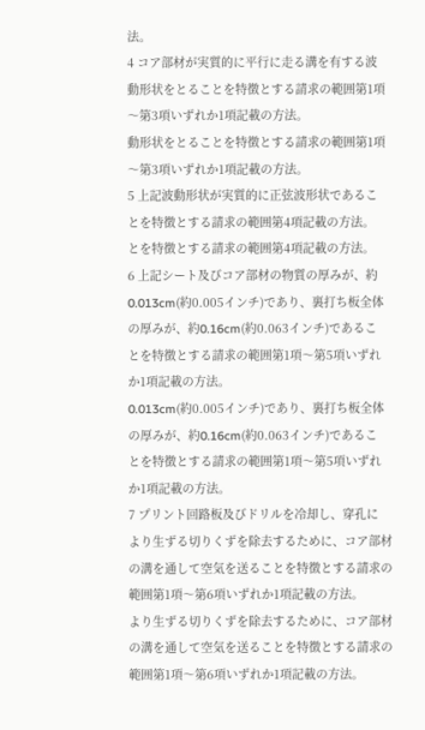法。
4 コア部材が実質的に平行に走る溝を有する波
動形状をとることを特徴とする請求の範囲第1項
〜第3項いずれか1項記載の方法。
動形状をとることを特徴とする請求の範囲第1項
〜第3項いずれか1項記載の方法。
5 上記波動形状が実質的に正弦波形状であるこ
とを特徴とする請求の範囲第4項記載の方法。
とを特徴とする請求の範囲第4項記載の方法。
6 上記シート及びコア部材の物質の厚みが、約
0.013cm(約0.005インチ)であり、裏打ち板全体
の厚みが、約0.16cm(約0.063インチ)であるこ
とを特徴とする請求の範囲第1項〜第5項いずれ
か1項記載の方法。
0.013cm(約0.005インチ)であり、裏打ち板全体
の厚みが、約0.16cm(約0.063インチ)であるこ
とを特徴とする請求の範囲第1項〜第5項いずれ
か1項記載の方法。
7 プリント回路板及びドリルを冷却し、穿孔に
より生ずる切りくずを除去するために、コア部材
の溝を通して空気を送ることを特徴とする請求の
範囲第1項〜第6項いずれか1項記載の方法。
より生ずる切りくずを除去するために、コア部材
の溝を通して空気を送ることを特徴とする請求の
範囲第1項〜第6項いずれか1項記載の方法。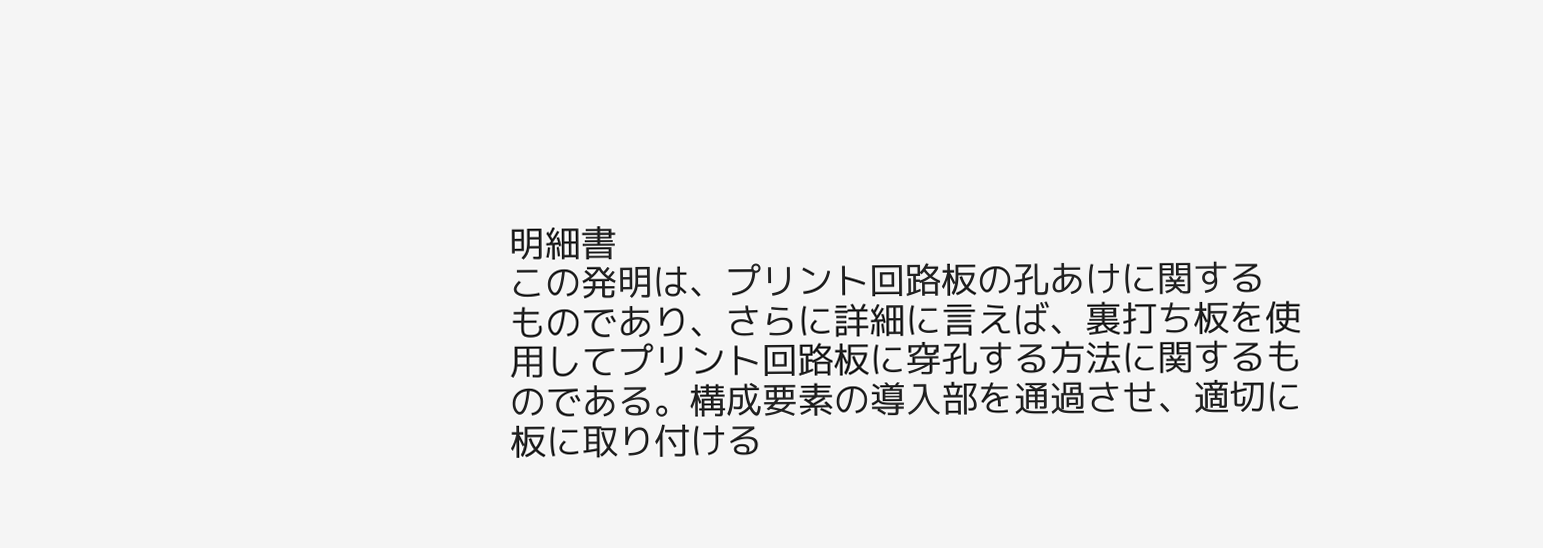明細書
この発明は、プリント回路板の孔あけに関する
ものであり、さらに詳細に言えば、裏打ち板を使
用してプリント回路板に穿孔する方法に関するも
のである。構成要素の導入部を通過させ、適切に
板に取り付ける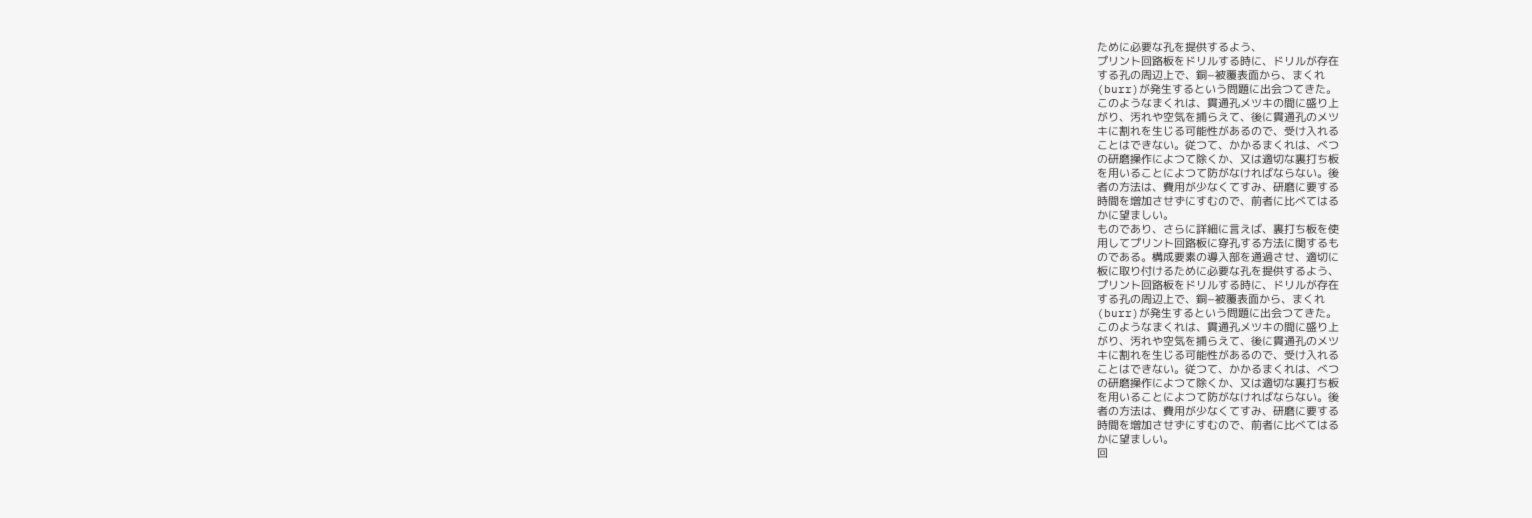ために必要な孔を提供するよう、
プリント回路板をドリルする時に、ドリルが存在
する孔の周辺上で、銅−被覆表面から、まくれ
(burr)が発生するという問題に出会つてきた。
このようなまくれは、貫通孔メツキの間に盛り上
がり、汚れや空気を捕らえて、後に貫通孔のメツ
キに割れを生じる可能性があるので、受け入れる
ことはできない。従つて、かかるまくれは、べつ
の研磨操作によつて除くか、又は適切な裏打ち板
を用いることによつて防がなければならない。後
者の方法は、費用が少なくてすみ、研磨に要する
時間を増加させずにすむので、前者に比べてはる
かに望ましい。
ものであり、さらに詳細に言えば、裏打ち板を使
用してプリント回路板に穿孔する方法に関するも
のである。構成要素の導入部を通過させ、適切に
板に取り付けるために必要な孔を提供するよう、
プリント回路板をドリルする時に、ドリルが存在
する孔の周辺上で、銅−被覆表面から、まくれ
(burr)が発生するという問題に出会つてきた。
このようなまくれは、貫通孔メツキの間に盛り上
がり、汚れや空気を捕らえて、後に貫通孔のメツ
キに割れを生じる可能性があるので、受け入れる
ことはできない。従つて、かかるまくれは、べつ
の研磨操作によつて除くか、又は適切な裏打ち板
を用いることによつて防がなければならない。後
者の方法は、費用が少なくてすみ、研磨に要する
時間を増加させずにすむので、前者に比べてはる
かに望ましい。
回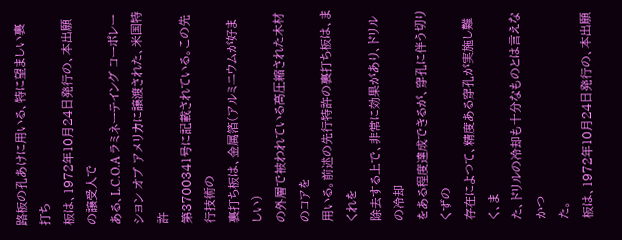路板の孔あけに用いる、特に望ましい裏打ち
板は、1972年10月24日発行の、本出願の譲受人で
ある、L.C.O.A ラミネーテイング コーポレー
シヨン オブ アメリカに譲渡された、米国特許
第3700341号に記載されている。この先行技術の
裏打ち板は、金属箔(アルミニウムが好ましい)
の外層で被われている高圧縮された木材のコアを
用いる。前述の先行特許の裏打ち板は、まくれを
除去する上で、非常に効果があり、ドリルの冷却
をある程度達成できるが、穿孔に伴う切りくずの
存在によつて、精度ある穿孔が実施し難く、ま
た、ドリルの冷却も十分なものとは言えなかつ
た。
板は、1972年10月24日発行の、本出願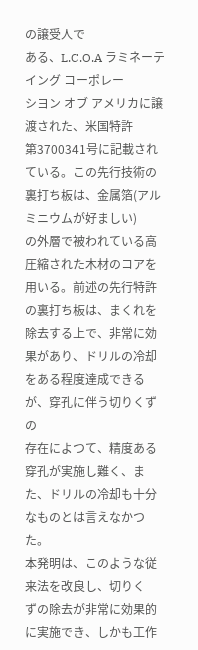の譲受人で
ある、L.C.O.A ラミネーテイング コーポレー
シヨン オブ アメリカに譲渡された、米国特許
第3700341号に記載されている。この先行技術の
裏打ち板は、金属箔(アルミニウムが好ましい)
の外層で被われている高圧縮された木材のコアを
用いる。前述の先行特許の裏打ち板は、まくれを
除去する上で、非常に効果があり、ドリルの冷却
をある程度達成できるが、穿孔に伴う切りくずの
存在によつて、精度ある穿孔が実施し難く、ま
た、ドリルの冷却も十分なものとは言えなかつ
た。
本発明は、このような従来法を改良し、切りく
ずの除去が非常に効果的に実施でき、しかも工作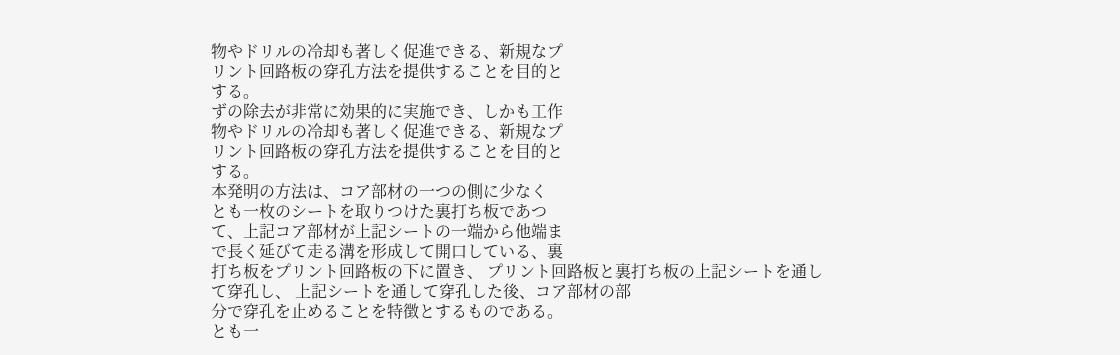物やドリルの冷却も著しく促進できる、新規なプ
リント回路板の穿孔方法を提供することを目的と
する。
ずの除去が非常に効果的に実施でき、しかも工作
物やドリルの冷却も著しく促進できる、新規なプ
リント回路板の穿孔方法を提供することを目的と
する。
本発明の方法は、コア部材の一つの側に少なく
とも一枚のシートを取りつけた裏打ち板であつ
て、上記コア部材が上記シートの一端から他端ま
で長く延びて走る溝を形成して開口している、裏
打ち板をプリント回路板の下に置き、 プリント回路板と裏打ち板の上記シートを通し
て穿孔し、 上記シートを通して穿孔した後、コア部材の部
分で穿孔を止めることを特徴とするものである。
とも一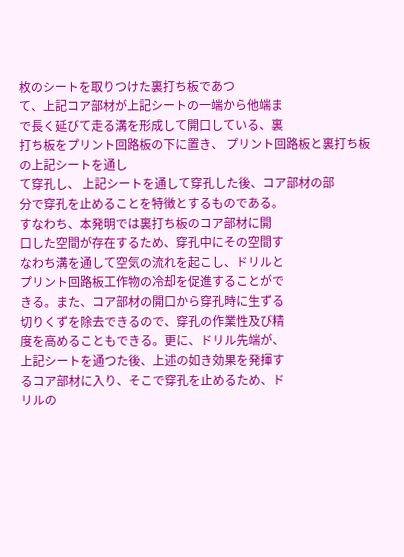枚のシートを取りつけた裏打ち板であつ
て、上記コア部材が上記シートの一端から他端ま
で長く延びて走る溝を形成して開口している、裏
打ち板をプリント回路板の下に置き、 プリント回路板と裏打ち板の上記シートを通し
て穿孔し、 上記シートを通して穿孔した後、コア部材の部
分で穿孔を止めることを特徴とするものである。
すなわち、本発明では裏打ち板のコア部材に開
口した空間が存在するため、穿孔中にその空間す
なわち溝を通して空気の流れを起こし、ドリルと
プリント回路板工作物の冷却を促進することがで
きる。また、コア部材の開口から穿孔時に生ずる
切りくずを除去できるので、穿孔の作業性及び精
度を高めることもできる。更に、ドリル先端が、
上記シートを通つた後、上述の如き効果を発揮す
るコア部材に入り、そこで穿孔を止めるため、ド
リルの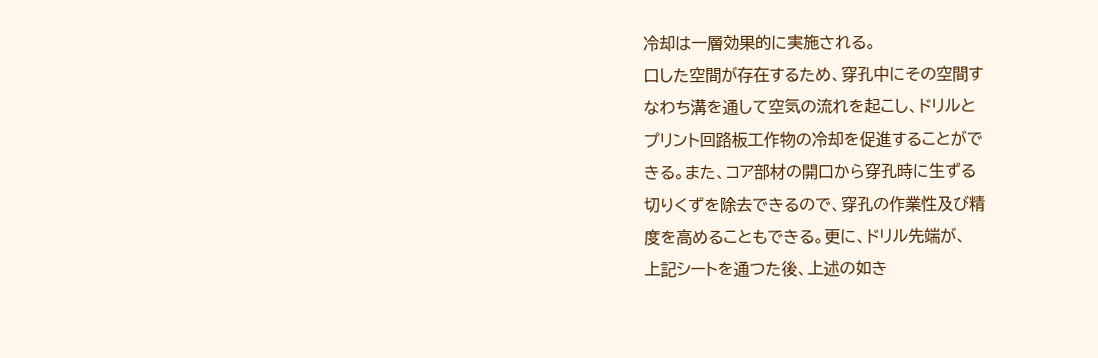冷却は一層効果的に実施される。
口した空間が存在するため、穿孔中にその空間す
なわち溝を通して空気の流れを起こし、ドリルと
プリント回路板工作物の冷却を促進することがで
きる。また、コア部材の開口から穿孔時に生ずる
切りくずを除去できるので、穿孔の作業性及び精
度を高めることもできる。更に、ドリル先端が、
上記シートを通つた後、上述の如き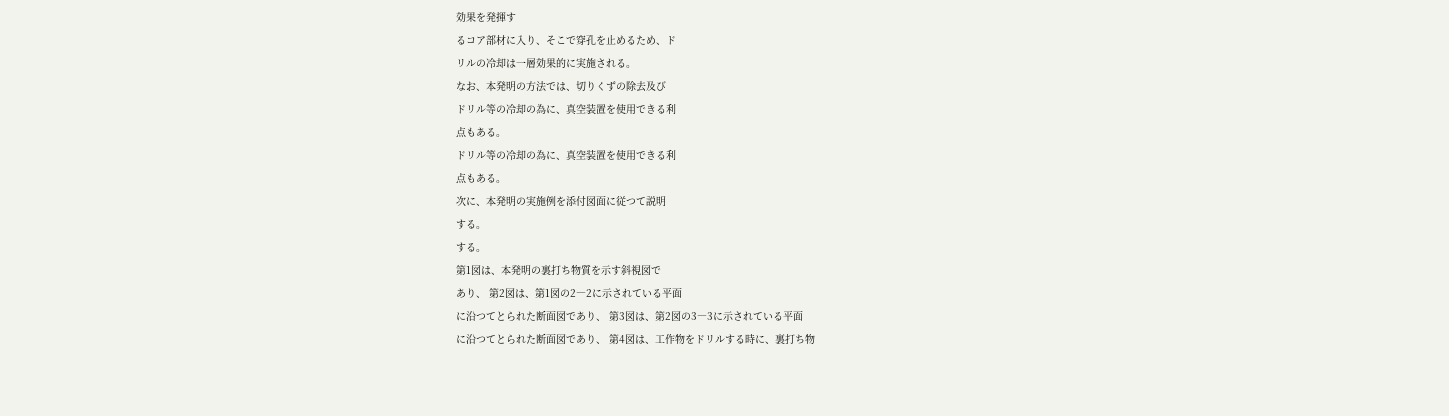効果を発揮す
るコア部材に入り、そこで穿孔を止めるため、ド
リルの冷却は一層効果的に実施される。
なお、本発明の方法では、切りくずの除去及び
ドリル等の冷却の為に、真空装置を使用できる利
点もある。
ドリル等の冷却の為に、真空装置を使用できる利
点もある。
次に、本発明の実施例を添付図面に従つて説明
する。
する。
第1図は、本発明の裏打ち物質を示す斜視図で
あり、 第2図は、第1図の2―2に示されている平面
に沿つてとられた断面図であり、 第3図は、第2図の3―3に示されている平面
に沿つてとられた断面図であり、 第4図は、工作物をドリルする時に、裏打ち物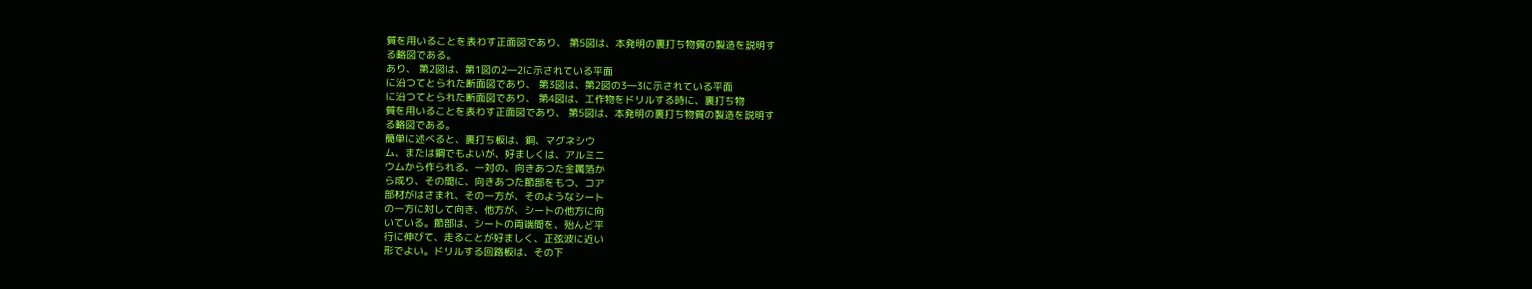質を用いることを表わす正面図であり、 第5図は、本発明の裏打ち物質の製造を説明す
る略図である。
あり、 第2図は、第1図の2―2に示されている平面
に沿つてとられた断面図であり、 第3図は、第2図の3―3に示されている平面
に沿つてとられた断面図であり、 第4図は、工作物をドリルする時に、裏打ち物
質を用いることを表わす正面図であり、 第5図は、本発明の裏打ち物質の製造を説明す
る略図である。
簡単に述べると、裏打ち板は、銅、マグネシウ
ム、または鋼でもよいが、好ましくは、アルミニ
ウムから作られる、一対の、向きあつた金属箔か
ら成り、その間に、向きあつた節部をもつ、コア
部材がはさまれ、その一方が、そのようなシート
の一方に対して向き、他方が、シートの他方に向
いている。節部は、シートの両端間を、殆んど平
行に伸びて、走ることが好ましく、正弦波に近い
形でよい。ドリルする回路板は、その下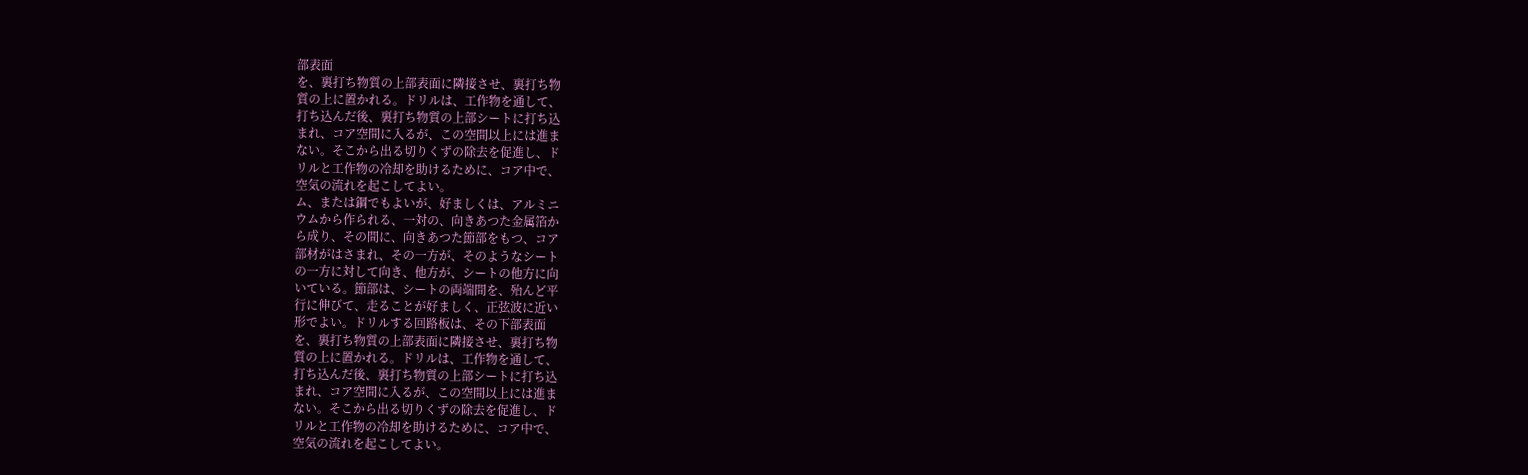部表面
を、裏打ち物質の上部表面に隣接させ、裏打ち物
質の上に置かれる。ドリルは、工作物を通して、
打ち込んだ後、裏打ち物質の上部シートに打ち込
まれ、コア空間に入るが、この空間以上には進ま
ない。そこから出る切りくずの除去を促進し、ド
リルと工作物の冷却を助けるために、コア中で、
空気の流れを起こしてよい。
ム、または鋼でもよいが、好ましくは、アルミニ
ウムから作られる、一対の、向きあつた金属箔か
ら成り、その間に、向きあつた節部をもつ、コア
部材がはさまれ、その一方が、そのようなシート
の一方に対して向き、他方が、シートの他方に向
いている。節部は、シートの両端間を、殆んど平
行に伸びて、走ることが好ましく、正弦波に近い
形でよい。ドリルする回路板は、その下部表面
を、裏打ち物質の上部表面に隣接させ、裏打ち物
質の上に置かれる。ドリルは、工作物を通して、
打ち込んだ後、裏打ち物質の上部シートに打ち込
まれ、コア空間に入るが、この空間以上には進ま
ない。そこから出る切りくずの除去を促進し、ド
リルと工作物の冷却を助けるために、コア中で、
空気の流れを起こしてよい。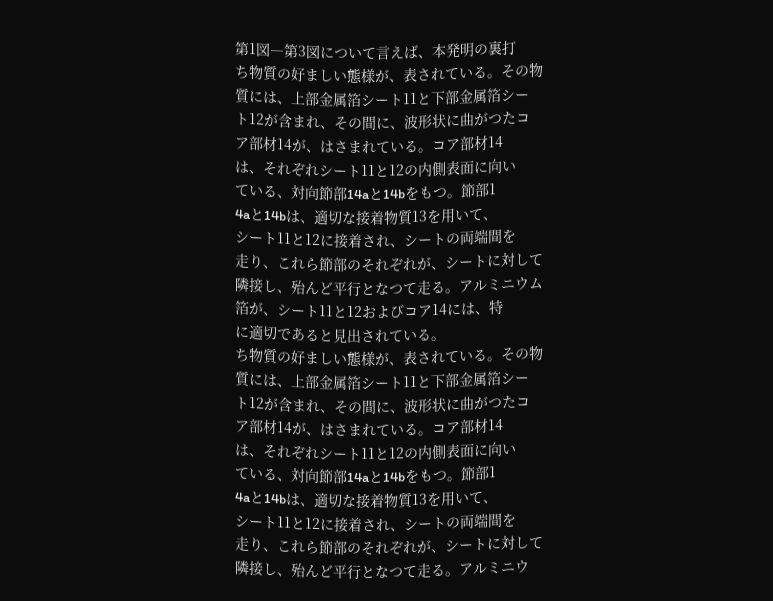第1図―第3図について言えば、本発明の裏打
ち物質の好ましい態様が、表されている。その物
質には、上部金属箔シート11と下部金属箔シー
ト12が含まれ、その間に、波形状に曲がつたコ
ア部材14が、はさまれている。コア部材14
は、それぞれシート11と12の内側表面に向い
ている、対向節部14aと14bをもつ。節部1
4aと14bは、適切な接着物質13を用いて、
シート11と12に接着され、シートの両端間を
走り、これら節部のそれぞれが、シートに対して
隣接し、殆んど平行となつて走る。アルミニウム
箔が、シート11と12およびコア14には、特
に適切であると見出されている。
ち物質の好ましい態様が、表されている。その物
質には、上部金属箔シート11と下部金属箔シー
ト12が含まれ、その間に、波形状に曲がつたコ
ア部材14が、はさまれている。コア部材14
は、それぞれシート11と12の内側表面に向い
ている、対向節部14aと14bをもつ。節部1
4aと14bは、適切な接着物質13を用いて、
シート11と12に接着され、シートの両端間を
走り、これら節部のそれぞれが、シートに対して
隣接し、殆んど平行となつて走る。アルミニウ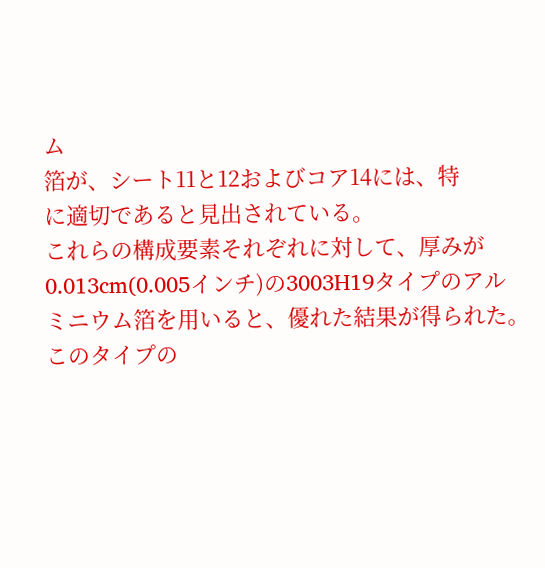ム
箔が、シート11と12およびコア14には、特
に適切であると見出されている。
これらの構成要素それぞれに対して、厚みが
0.013cm(0.005インチ)の3003H19タイプのアル
ミニウム箔を用いると、優れた結果が得られた。
このタイプの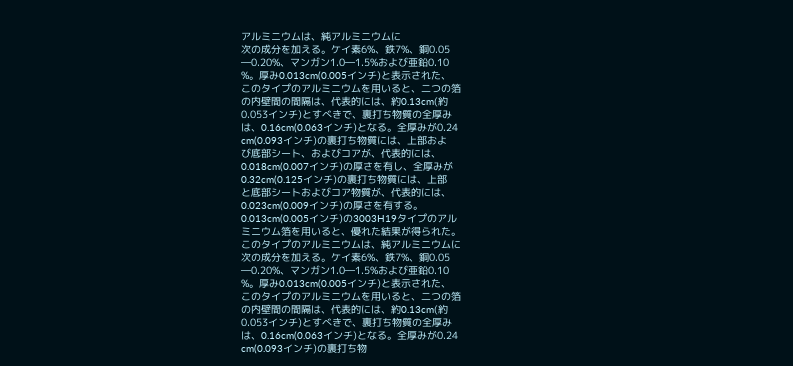アルミニウムは、純アルミニウムに
次の成分を加える。ケイ素6%、鉄7%、銅0.05
―0.20%、マンガン1.0―1.5%および亜鉛0.10
%。厚み0.013cm(0.005インチ)と表示された、
このタイプのアルミニウムを用いると、二つの箔
の内壁間の間隔は、代表的には、約0.13cm(約
0.053インチ)とすべきで、裏打ち物質の全厚み
は、0.16cm(0.063インチ)となる。全厚みが0.24
cm(0.093インチ)の裏打ち物質には、上部およ
び底部シート、およびコアが、代表的には、
0.018cm(0.007インチ)の厚さを有し、全厚みが
0.32cm(0.125インチ)の裏打ち物質には、上部
と底部シートおよびコア物質が、代表的には、
0.023cm(0.009インチ)の厚さを有する。
0.013cm(0.005インチ)の3003H19タイプのアル
ミニウム箔を用いると、優れた結果が得られた。
このタイプのアルミニウムは、純アルミニウムに
次の成分を加える。ケイ素6%、鉄7%、銅0.05
―0.20%、マンガン1.0―1.5%および亜鉛0.10
%。厚み0.013cm(0.005インチ)と表示された、
このタイプのアルミニウムを用いると、二つの箔
の内壁間の間隔は、代表的には、約0.13cm(約
0.053インチ)とすべきで、裏打ち物質の全厚み
は、0.16cm(0.063インチ)となる。全厚みが0.24
cm(0.093インチ)の裏打ち物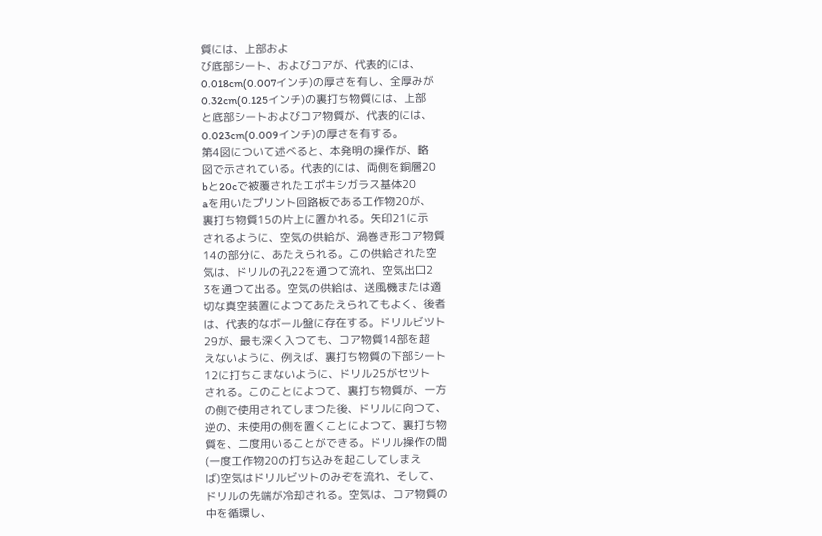質には、上部およ
び底部シート、およびコアが、代表的には、
0.018cm(0.007インチ)の厚さを有し、全厚みが
0.32cm(0.125インチ)の裏打ち物質には、上部
と底部シートおよびコア物質が、代表的には、
0.023cm(0.009インチ)の厚さを有する。
第4図について述べると、本発明の操作が、略
図で示されている。代表的には、両側を銅層20
bと20cで被覆されたエポキシガラス基体20
aを用いたプリント回路板である工作物20が、
裏打ち物質15の片上に置かれる。矢印21に示
されるように、空気の供給が、渦巻き形コア物質
14の部分に、あたえられる。この供給された空
気は、ドリルの孔22を通つて流れ、空気出口2
3を通つて出る。空気の供給は、送風機または適
切な真空装置によつてあたえられてもよく、後者
は、代表的なボール盤に存在する。ドリルビツト
29が、最も深く入つても、コア物質14部を超
えないように、例えば、裏打ち物質の下部シート
12に打ちこまないように、ドリル25がセツト
される。このことによつて、裏打ち物質が、一方
の側で使用されてしまつた後、ドリルに向つて、
逆の、未使用の側を置くことによつて、裏打ち物
質を、二度用いることができる。ドリル操作の間
(一度工作物20の打ち込みを起こしてしまえ
ば)空気はドリルビツトのみぞを流れ、そして、
ドリルの先端が冷却される。空気は、コア物質の
中を循環し、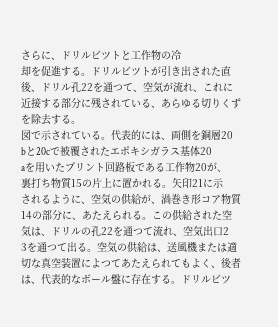さらに、ドリルビツトと工作物の冷
却を促進する。ドリルビツトが引き出された直
後、ドリル孔22を通つて、空気が流れ、これに
近接する部分に残されている、あらゆる切りくず
を除去する。
図で示されている。代表的には、両側を銅層20
bと20cで被覆されたエポキシガラス基体20
aを用いたプリント回路板である工作物20が、
裏打ち物質15の片上に置かれる。矢印21に示
されるように、空気の供給が、渦巻き形コア物質
14の部分に、あたえられる。この供給された空
気は、ドリルの孔22を通つて流れ、空気出口2
3を通つて出る。空気の供給は、送風機または適
切な真空装置によつてあたえられてもよく、後者
は、代表的なボール盤に存在する。ドリルビツ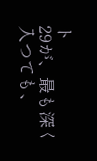ト
29が、最も深く入つても、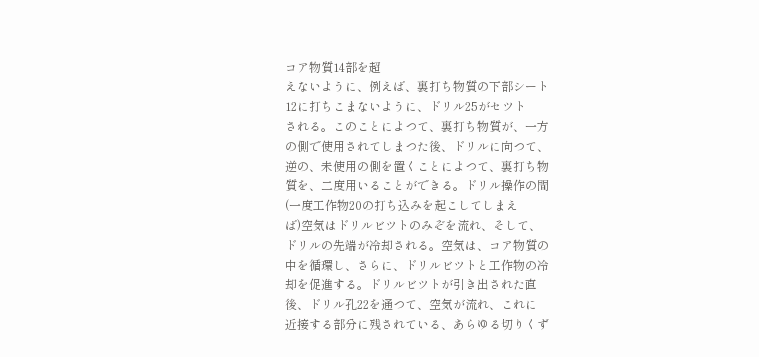コア物質14部を超
えないように、例えば、裏打ち物質の下部シート
12に打ちこまないように、ドリル25がセツト
される。このことによつて、裏打ち物質が、一方
の側で使用されてしまつた後、ドリルに向つて、
逆の、未使用の側を置くことによつて、裏打ち物
質を、二度用いることができる。ドリル操作の間
(一度工作物20の打ち込みを起こしてしまえ
ば)空気はドリルビツトのみぞを流れ、そして、
ドリルの先端が冷却される。空気は、コア物質の
中を循環し、さらに、ドリルビツトと工作物の冷
却を促進する。ドリルビツトが引き出された直
後、ドリル孔22を通つて、空気が流れ、これに
近接する部分に残されている、あらゆる切りくず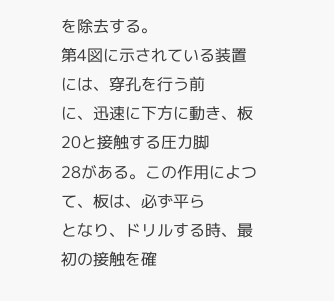を除去する。
第4図に示されている装置には、穿孔を行う前
に、迅速に下方に動き、板20と接触する圧力脚
28がある。この作用によつて、板は、必ず平ら
となり、ドリルする時、最初の接触を確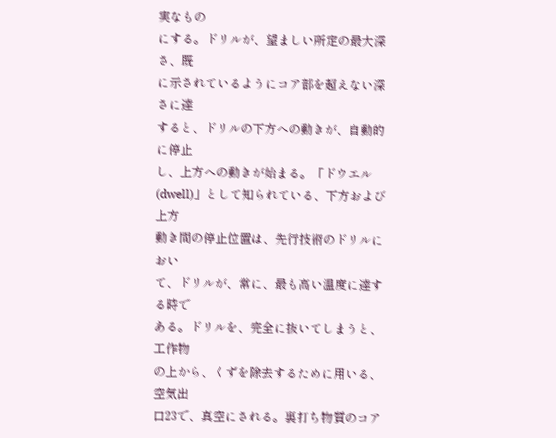実なもの
にする。ドリルが、望ましい所定の最大深さ、既
に示されているようにコア部を超えない深さに達
すると、ドリルの下方への動きが、自動的に停止
し、上方への動きが始まる。「ドウエル
(dwell)」として知られている、下方および上方
動き間の停止位置は、先行技術のドリルにおい
て、ドリルが、常に、最も高い温度に達する時で
ある。ドリルを、完全に抜いてしまうと、工作物
の上から、くずを除去するために用いる、空気出
口23で、真空にされる。裏打ち物質のコア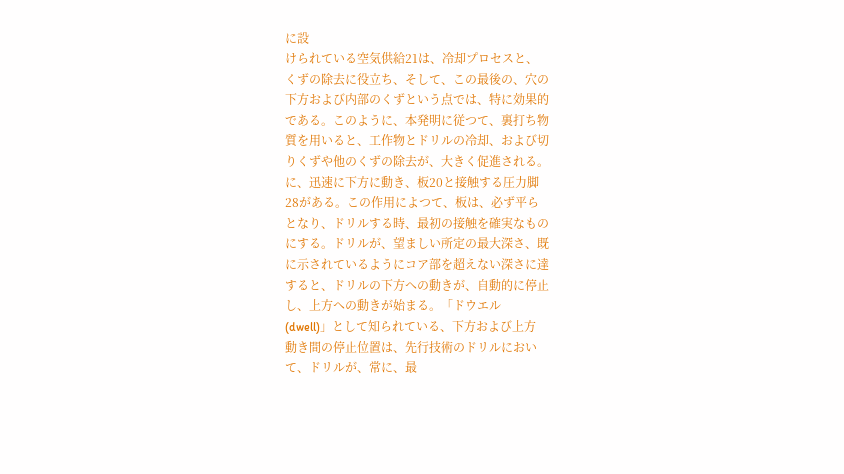に設
けられている空気供給21は、冷却プロセスと、
くずの除去に役立ち、そして、この最後の、穴の
下方および内部のくずという点では、特に効果的
である。このように、本発明に従つて、裏打ち物
質を用いると、工作物とドリルの冷却、および切
りくずや他のくずの除去が、大きく促進される。
に、迅速に下方に動き、板20と接触する圧力脚
28がある。この作用によつて、板は、必ず平ら
となり、ドリルする時、最初の接触を確実なもの
にする。ドリルが、望ましい所定の最大深さ、既
に示されているようにコア部を超えない深さに達
すると、ドリルの下方への動きが、自動的に停止
し、上方への動きが始まる。「ドウエル
(dwell)」として知られている、下方および上方
動き間の停止位置は、先行技術のドリルにおい
て、ドリルが、常に、最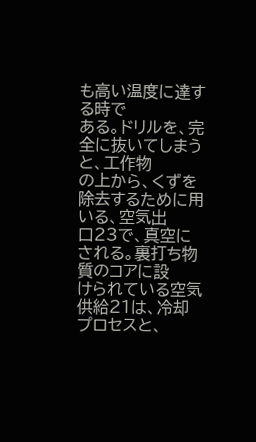も高い温度に達する時で
ある。ドリルを、完全に抜いてしまうと、工作物
の上から、くずを除去するために用いる、空気出
口23で、真空にされる。裏打ち物質のコアに設
けられている空気供給21は、冷却プロセスと、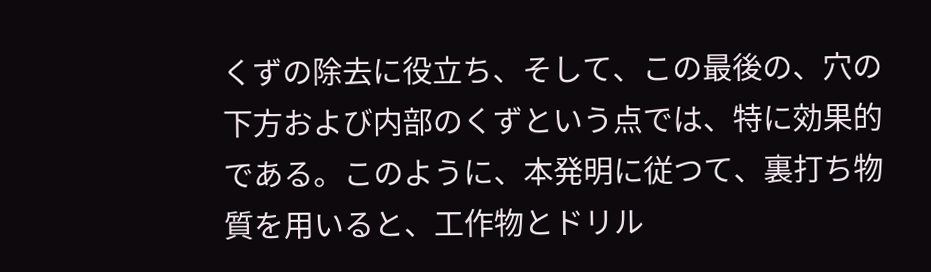くずの除去に役立ち、そして、この最後の、穴の
下方および内部のくずという点では、特に効果的
である。このように、本発明に従つて、裏打ち物
質を用いると、工作物とドリル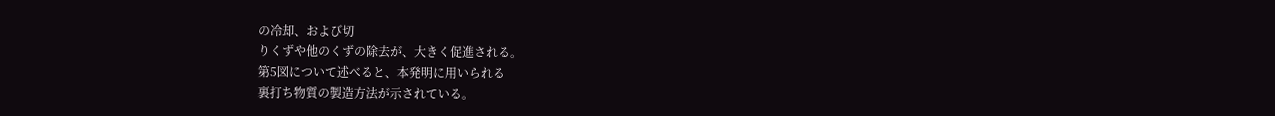の冷却、および切
りくずや他のくずの除去が、大きく促進される。
第5図について述べると、本発明に用いられる
裏打ち物質の製造方法が示されている。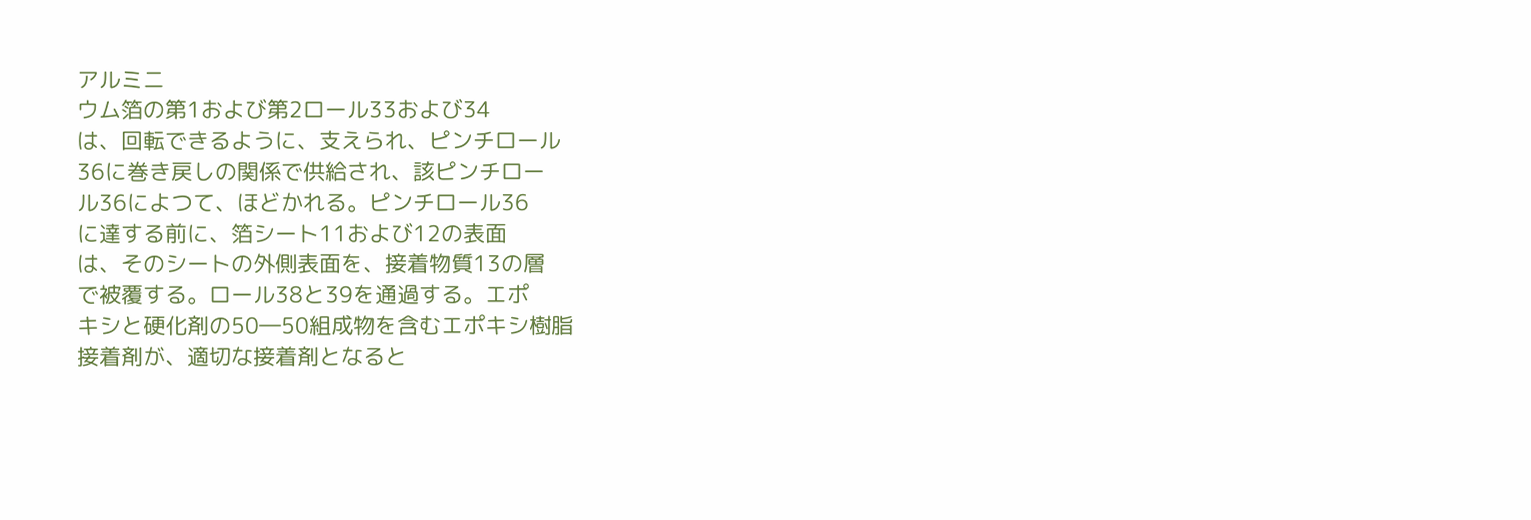アルミニ
ウム箔の第1および第2ロール33および34
は、回転できるように、支えられ、ピンチロール
36に巻き戻しの関係で供給され、該ピンチロー
ル36によつて、ほどかれる。ピンチロール36
に達する前に、箔シート11および12の表面
は、そのシートの外側表面を、接着物質13の層
で被覆する。ロール38と39を通過する。エポ
キシと硬化剤の50―50組成物を含むエポキシ樹脂
接着剤が、適切な接着剤となると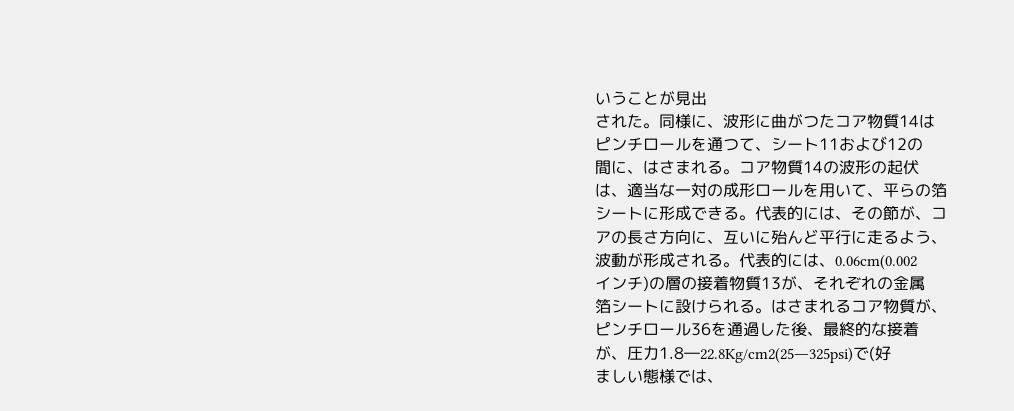いうことが見出
された。同様に、波形に曲がつたコア物質14は
ピンチロールを通つて、シート11および12の
間に、はさまれる。コア物質14の波形の起伏
は、適当な一対の成形ロールを用いて、平らの箔
シートに形成できる。代表的には、その節が、コ
アの長さ方向に、互いに殆んど平行に走るよう、
波動が形成される。代表的には、0.06cm(0.002
インチ)の層の接着物質13が、それぞれの金属
箔シートに設けられる。はさまれるコア物質が、
ピンチロール36を通過した後、最終的な接着
が、圧力1.8―22.8Kg/cm2(25―325psi)で(好
ましい態様では、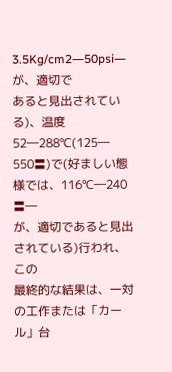3.5Kg/cm2―50psi―が、適切で
あると見出されている)、温度52―288℃(125―
550〓)で(好ましい態様では、116℃―240〓―
が、適切であると見出されている)行われ、この
最終的な結果は、一対の工作または「カール」台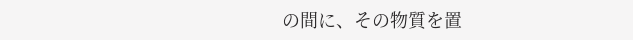の間に、その物質を置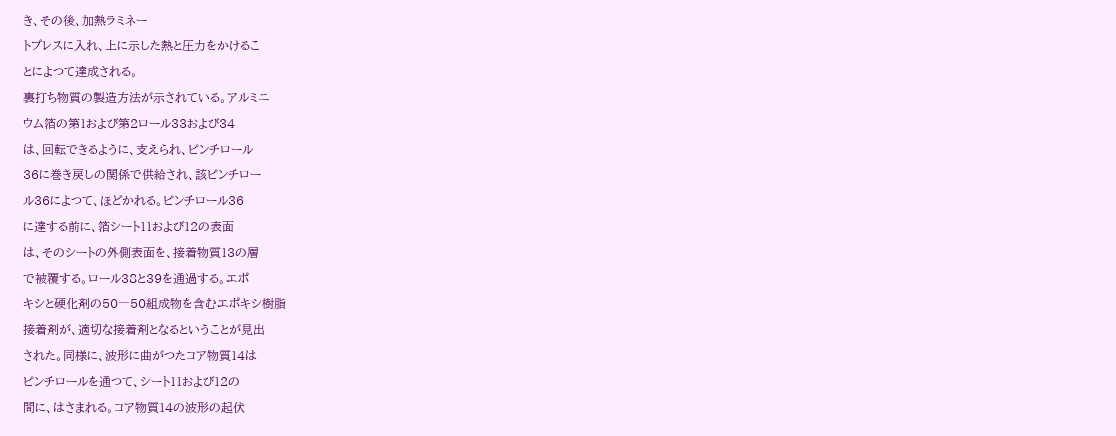き、その後、加熱ラミネー
トプレスに入れ、上に示した熱と圧力をかけるこ
とによつて達成される。
裏打ち物質の製造方法が示されている。アルミニ
ウム箔の第1および第2ロール33および34
は、回転できるように、支えられ、ピンチロール
36に巻き戻しの関係で供給され、該ピンチロー
ル36によつて、ほどかれる。ピンチロール36
に達する前に、箔シート11および12の表面
は、そのシートの外側表面を、接着物質13の層
で被覆する。ロール38と39を通過する。エポ
キシと硬化剤の50―50組成物を含むエポキシ樹脂
接着剤が、適切な接着剤となるということが見出
された。同様に、波形に曲がつたコア物質14は
ピンチロールを通つて、シート11および12の
間に、はさまれる。コア物質14の波形の起伏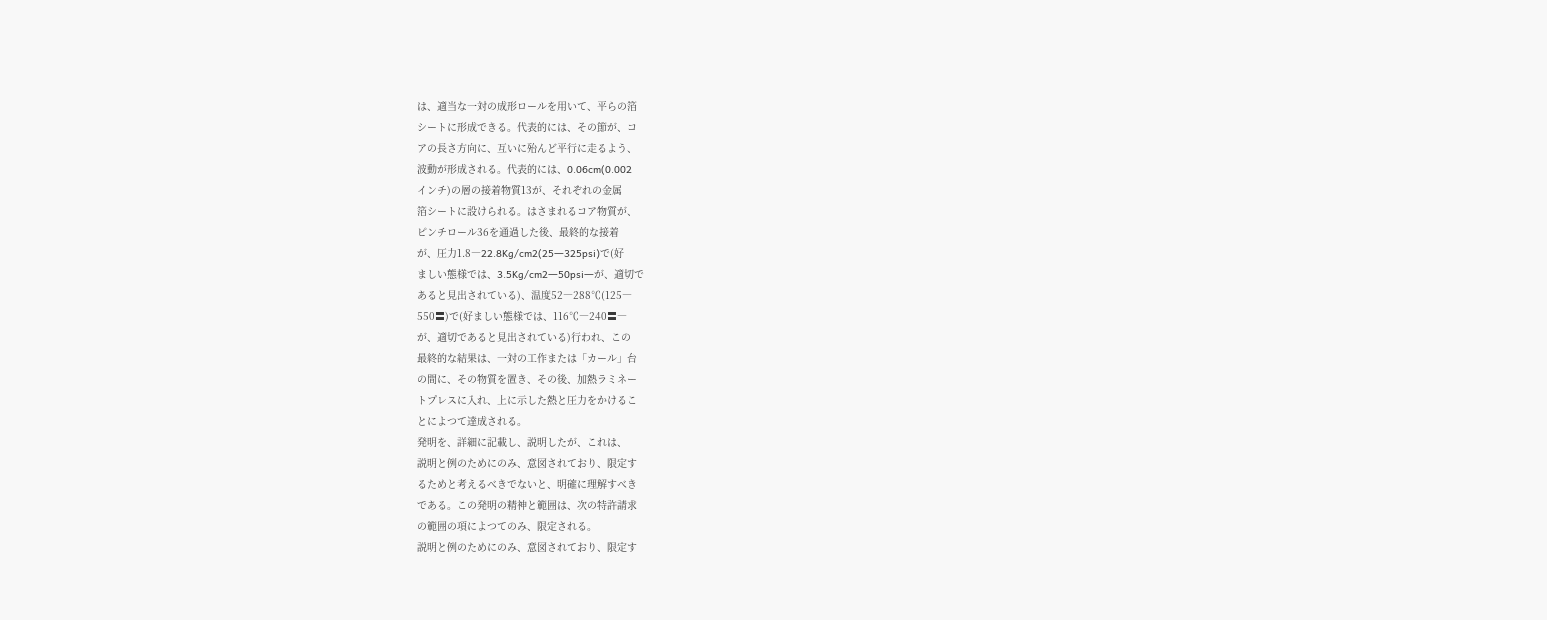は、適当な一対の成形ロールを用いて、平らの箔
シートに形成できる。代表的には、その節が、コ
アの長さ方向に、互いに殆んど平行に走るよう、
波動が形成される。代表的には、0.06cm(0.002
インチ)の層の接着物質13が、それぞれの金属
箔シートに設けられる。はさまれるコア物質が、
ピンチロール36を通過した後、最終的な接着
が、圧力1.8―22.8Kg/cm2(25―325psi)で(好
ましい態様では、3.5Kg/cm2―50psi―が、適切で
あると見出されている)、温度52―288℃(125―
550〓)で(好ましい態様では、116℃―240〓―
が、適切であると見出されている)行われ、この
最終的な結果は、一対の工作または「カール」台
の間に、その物質を置き、その後、加熱ラミネー
トプレスに入れ、上に示した熱と圧力をかけるこ
とによつて達成される。
発明を、詳細に記載し、説明したが、これは、
説明と例のためにのみ、意図されており、限定す
るためと考えるべきでないと、明確に理解すべき
である。この発明の精神と範囲は、次の特許請求
の範囲の項によつてのみ、限定される。
説明と例のためにのみ、意図されており、限定す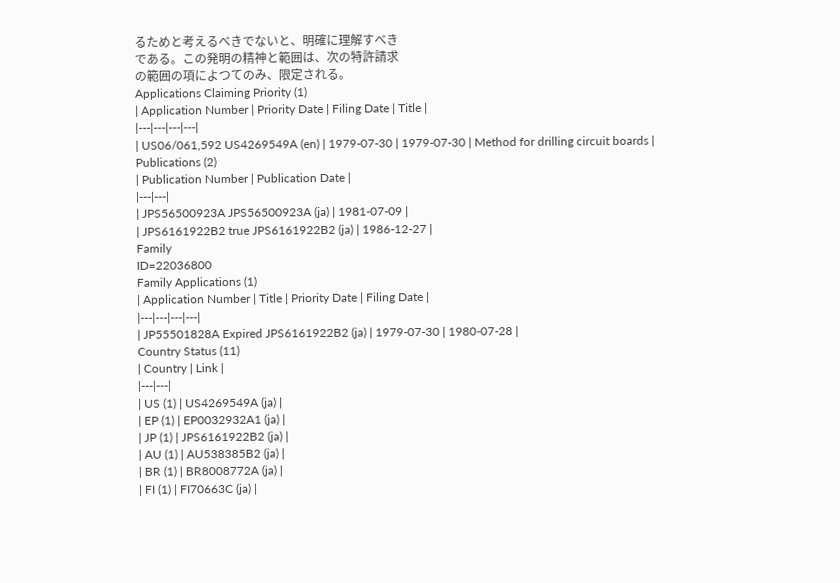るためと考えるべきでないと、明確に理解すべき
である。この発明の精神と範囲は、次の特許請求
の範囲の項によつてのみ、限定される。
Applications Claiming Priority (1)
| Application Number | Priority Date | Filing Date | Title |
|---|---|---|---|
| US06/061,592 US4269549A (en) | 1979-07-30 | 1979-07-30 | Method for drilling circuit boards |
Publications (2)
| Publication Number | Publication Date |
|---|---|
| JPS56500923A JPS56500923A (ja) | 1981-07-09 |
| JPS6161922B2 true JPS6161922B2 (ja) | 1986-12-27 |
Family
ID=22036800
Family Applications (1)
| Application Number | Title | Priority Date | Filing Date |
|---|---|---|---|
| JP55501828A Expired JPS6161922B2 (ja) | 1979-07-30 | 1980-07-28 |
Country Status (11)
| Country | Link |
|---|---|
| US (1) | US4269549A (ja) |
| EP (1) | EP0032932A1 (ja) |
| JP (1) | JPS6161922B2 (ja) |
| AU (1) | AU538385B2 (ja) |
| BR (1) | BR8008772A (ja) |
| FI (1) | FI70663C (ja) |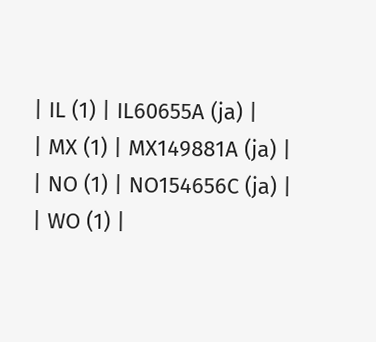| IL (1) | IL60655A (ja) |
| MX (1) | MX149881A (ja) |
| NO (1) | NO154656C (ja) |
| WO (1) |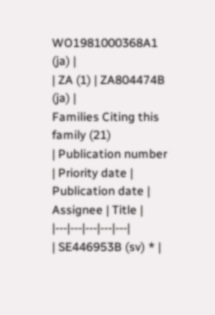WO1981000368A1 (ja) |
| ZA (1) | ZA804474B (ja) |
Families Citing this family (21)
| Publication number | Priority date | Publication date | Assignee | Title |
|---|---|---|---|---|
| SE446953B (sv) * |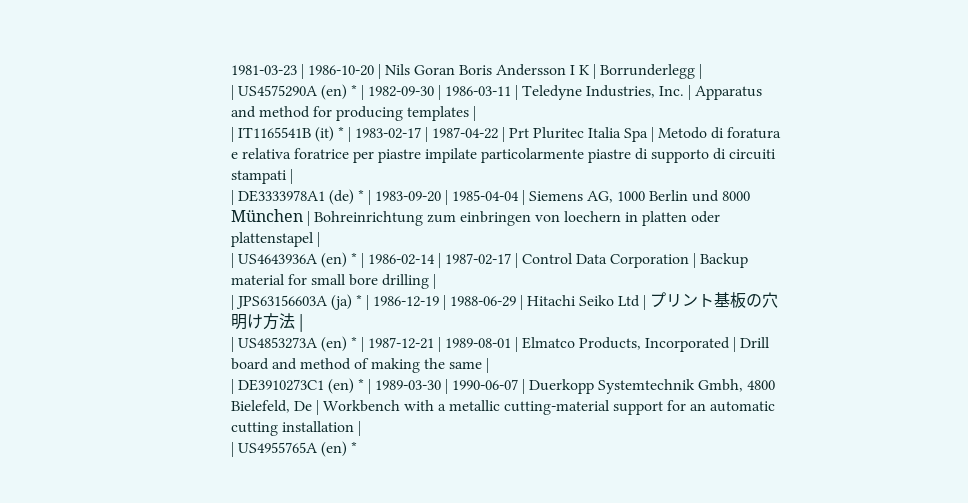1981-03-23 | 1986-10-20 | Nils Goran Boris Andersson I K | Borrunderlegg |
| US4575290A (en) * | 1982-09-30 | 1986-03-11 | Teledyne Industries, Inc. | Apparatus and method for producing templates |
| IT1165541B (it) * | 1983-02-17 | 1987-04-22 | Prt Pluritec Italia Spa | Metodo di foratura e relativa foratrice per piastre impilate particolarmente piastre di supporto di circuiti stampati |
| DE3333978A1 (de) * | 1983-09-20 | 1985-04-04 | Siemens AG, 1000 Berlin und 8000 München | Bohreinrichtung zum einbringen von loechern in platten oder plattenstapel |
| US4643936A (en) * | 1986-02-14 | 1987-02-17 | Control Data Corporation | Backup material for small bore drilling |
| JPS63156603A (ja) * | 1986-12-19 | 1988-06-29 | Hitachi Seiko Ltd | プリント基板の穴明け方法 |
| US4853273A (en) * | 1987-12-21 | 1989-08-01 | Elmatco Products, Incorporated | Drill board and method of making the same |
| DE3910273C1 (en) * | 1989-03-30 | 1990-06-07 | Duerkopp Systemtechnik Gmbh, 4800 Bielefeld, De | Workbench with a metallic cutting-material support for an automatic cutting installation |
| US4955765A (en) *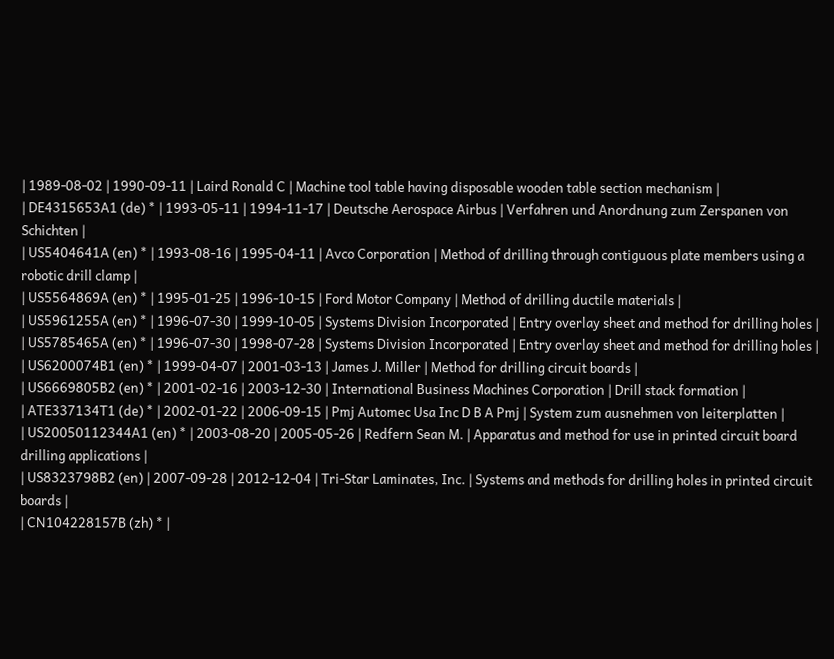| 1989-08-02 | 1990-09-11 | Laird Ronald C | Machine tool table having disposable wooden table section mechanism |
| DE4315653A1 (de) * | 1993-05-11 | 1994-11-17 | Deutsche Aerospace Airbus | Verfahren und Anordnung zum Zerspanen von Schichten |
| US5404641A (en) * | 1993-08-16 | 1995-04-11 | Avco Corporation | Method of drilling through contiguous plate members using a robotic drill clamp |
| US5564869A (en) * | 1995-01-25 | 1996-10-15 | Ford Motor Company | Method of drilling ductile materials |
| US5961255A (en) * | 1996-07-30 | 1999-10-05 | Systems Division Incorporated | Entry overlay sheet and method for drilling holes |
| US5785465A (en) * | 1996-07-30 | 1998-07-28 | Systems Division Incorporated | Entry overlay sheet and method for drilling holes |
| US6200074B1 (en) * | 1999-04-07 | 2001-03-13 | James J. Miller | Method for drilling circuit boards |
| US6669805B2 (en) * | 2001-02-16 | 2003-12-30 | International Business Machines Corporation | Drill stack formation |
| ATE337134T1 (de) * | 2002-01-22 | 2006-09-15 | Pmj Automec Usa Inc D B A Pmj | System zum ausnehmen von leiterplatten |
| US20050112344A1 (en) * | 2003-08-20 | 2005-05-26 | Redfern Sean M. | Apparatus and method for use in printed circuit board drilling applications |
| US8323798B2 (en) | 2007-09-28 | 2012-12-04 | Tri-Star Laminates, Inc. | Systems and methods for drilling holes in printed circuit boards |
| CN104228157B (zh) * |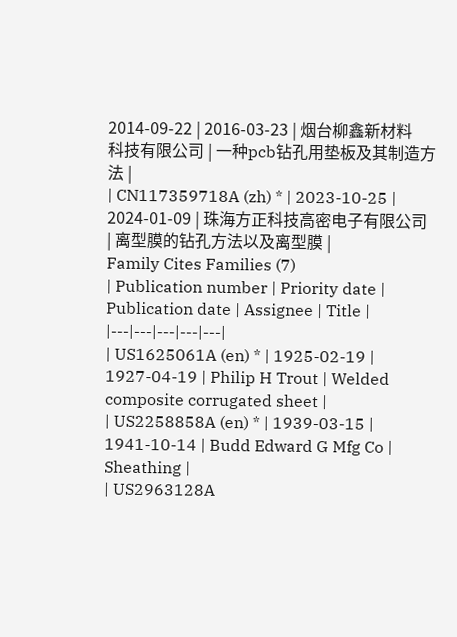2014-09-22 | 2016-03-23 | 烟台柳鑫新材料科技有限公司 | 一种pcb钻孔用垫板及其制造方法 |
| CN117359718A (zh) * | 2023-10-25 | 2024-01-09 | 珠海方正科技高密电子有限公司 | 离型膜的钻孔方法以及离型膜 |
Family Cites Families (7)
| Publication number | Priority date | Publication date | Assignee | Title |
|---|---|---|---|---|
| US1625061A (en) * | 1925-02-19 | 1927-04-19 | Philip H Trout | Welded composite corrugated sheet |
| US2258858A (en) * | 1939-03-15 | 1941-10-14 | Budd Edward G Mfg Co | Sheathing |
| US2963128A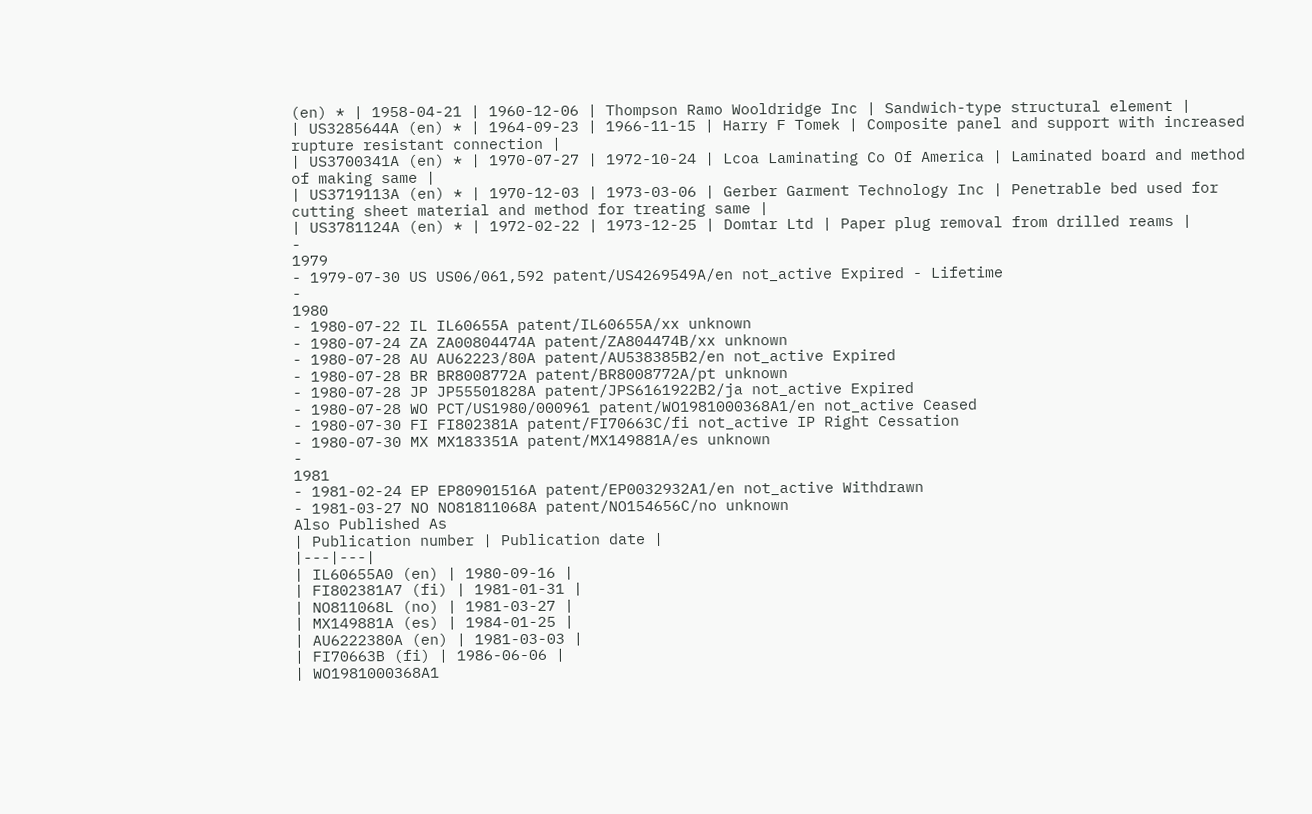(en) * | 1958-04-21 | 1960-12-06 | Thompson Ramo Wooldridge Inc | Sandwich-type structural element |
| US3285644A (en) * | 1964-09-23 | 1966-11-15 | Harry F Tomek | Composite panel and support with increased rupture resistant connection |
| US3700341A (en) * | 1970-07-27 | 1972-10-24 | Lcoa Laminating Co Of America | Laminated board and method of making same |
| US3719113A (en) * | 1970-12-03 | 1973-03-06 | Gerber Garment Technology Inc | Penetrable bed used for cutting sheet material and method for treating same |
| US3781124A (en) * | 1972-02-22 | 1973-12-25 | Domtar Ltd | Paper plug removal from drilled reams |
-
1979
- 1979-07-30 US US06/061,592 patent/US4269549A/en not_active Expired - Lifetime
-
1980
- 1980-07-22 IL IL60655A patent/IL60655A/xx unknown
- 1980-07-24 ZA ZA00804474A patent/ZA804474B/xx unknown
- 1980-07-28 AU AU62223/80A patent/AU538385B2/en not_active Expired
- 1980-07-28 BR BR8008772A patent/BR8008772A/pt unknown
- 1980-07-28 JP JP55501828A patent/JPS6161922B2/ja not_active Expired
- 1980-07-28 WO PCT/US1980/000961 patent/WO1981000368A1/en not_active Ceased
- 1980-07-30 FI FI802381A patent/FI70663C/fi not_active IP Right Cessation
- 1980-07-30 MX MX183351A patent/MX149881A/es unknown
-
1981
- 1981-02-24 EP EP80901516A patent/EP0032932A1/en not_active Withdrawn
- 1981-03-27 NO NO81811068A patent/NO154656C/no unknown
Also Published As
| Publication number | Publication date |
|---|---|
| IL60655A0 (en) | 1980-09-16 |
| FI802381A7 (fi) | 1981-01-31 |
| NO811068L (no) | 1981-03-27 |
| MX149881A (es) | 1984-01-25 |
| AU6222380A (en) | 1981-03-03 |
| FI70663B (fi) | 1986-06-06 |
| WO1981000368A1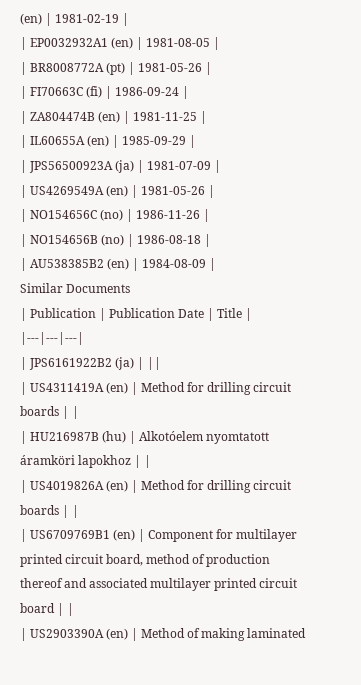(en) | 1981-02-19 |
| EP0032932A1 (en) | 1981-08-05 |
| BR8008772A (pt) | 1981-05-26 |
| FI70663C (fi) | 1986-09-24 |
| ZA804474B (en) | 1981-11-25 |
| IL60655A (en) | 1985-09-29 |
| JPS56500923A (ja) | 1981-07-09 |
| US4269549A (en) | 1981-05-26 |
| NO154656C (no) | 1986-11-26 |
| NO154656B (no) | 1986-08-18 |
| AU538385B2 (en) | 1984-08-09 |
Similar Documents
| Publication | Publication Date | Title |
|---|---|---|
| JPS6161922B2 (ja) | ||
| US4311419A (en) | Method for drilling circuit boards | |
| HU216987B (hu) | Alkotóelem nyomtatott áramköri lapokhoz | |
| US4019826A (en) | Method for drilling circuit boards | |
| US6709769B1 (en) | Component for multilayer printed circuit board, method of production thereof and associated multilayer printed circuit board | |
| US2903390A (en) | Method of making laminated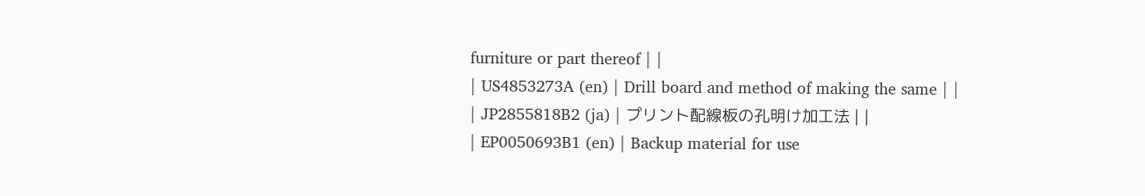furniture or part thereof | |
| US4853273A (en) | Drill board and method of making the same | |
| JP2855818B2 (ja) | プリント配線板の孔明け加工法 | |
| EP0050693B1 (en) | Backup material for use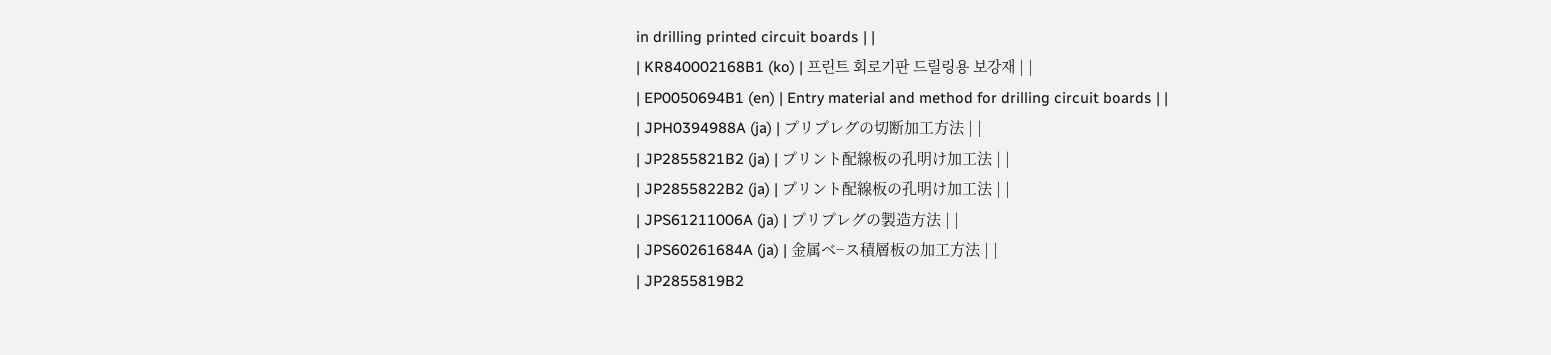in drilling printed circuit boards | |
| KR840002168B1 (ko) | 프린트 회로기판 드릴링용 보강재 | |
| EP0050694B1 (en) | Entry material and method for drilling circuit boards | |
| JPH0394988A (ja) | プリプレグの切断加工方法 | |
| JP2855821B2 (ja) | プリント配線板の孔明け加工法 | |
| JP2855822B2 (ja) | プリント配線板の孔明け加工法 | |
| JPS61211006A (ja) | プリプレグの製造方法 | |
| JPS60261684A (ja) | 金属ベ−ス積層板の加工方法 | |
| JP2855819B2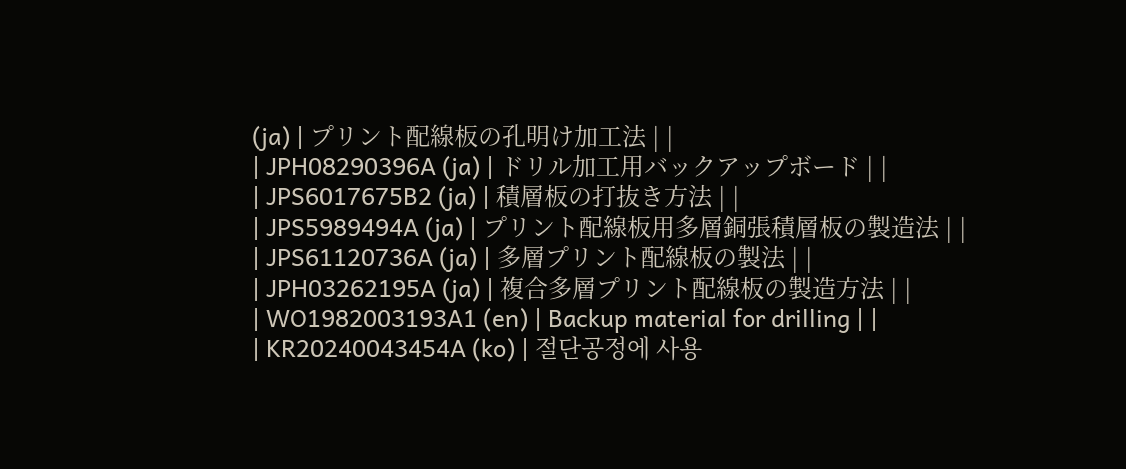(ja) | プリント配線板の孔明け加工法 | |
| JPH08290396A (ja) | ドリル加工用バックアップボード | |
| JPS6017675B2 (ja) | 積層板の打抜き方法 | |
| JPS5989494A (ja) | プリント配線板用多層銅張積層板の製造法 | |
| JPS61120736A (ja) | 多層プリント配線板の製法 | |
| JPH03262195A (ja) | 複合多層プリント配線板の製造方法 | |
| WO1982003193A1 (en) | Backup material for drilling | |
| KR20240043454A (ko) | 절단공정에 사용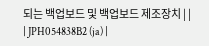되는 백업보드 및 백업보드 제조장치 | |
| JPH054838B2 (ja) |